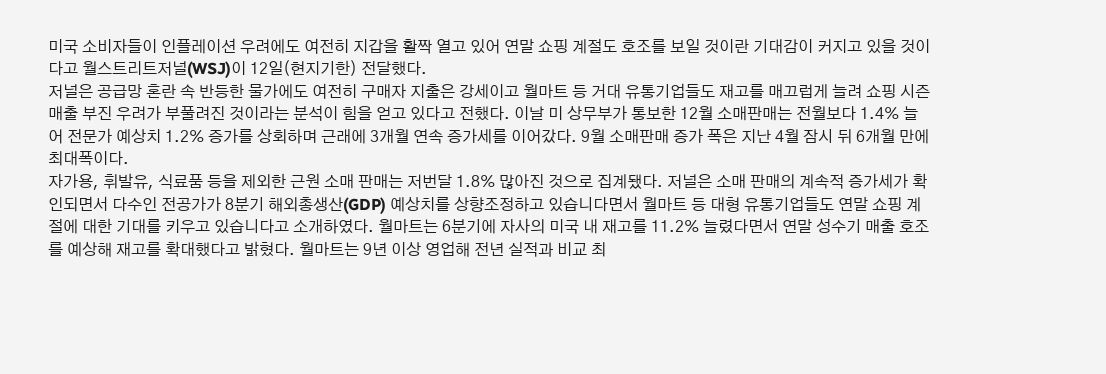미국 소비자들이 인플레이션 우려에도 여전히 지갑을 활짝 열고 있어 연말 쇼핑 계절도 호조를 보일 것이란 기대감이 커지고 있을 것이다고 월스트리트저널(WSJ)이 12일(현지기한) 전달했다.
저널은 공급망 혼란 속 반등한 물가에도 여전히 구매자 지출은 강세이고 월마트 등 거대 유통기업들도 재고를 매끄럽게 늘려 쇼핑 시즌 매출 부진 우려가 부풀려진 것이라는 분석이 힘을 얻고 있다고 전했다. 이날 미 상무부가 통보한 12월 소매판매는 전월보다 1.4% 늘어 전문가 예상치 1.2% 증가를 상회하며 근래에 3개월 연속 증가세를 이어갔다. 9월 소매판매 증가 폭은 지난 4월 잠시 뒤 6개월 만에 최대폭이다.
자가용, 휘발유, 식료품 등을 제외한 근원 소매 판매는 저번달 1.8% 많아진 것으로 집계됐다. 저널은 소매 판매의 계속적 증가세가 확인되면서 다수인 전공가가 8분기 해외총생산(GDP) 예상치를 상향조정하고 있습니다면서 월마트 등 대형 유통기업들도 연말 쇼핑 계절에 대한 기대를 키우고 있습니다고 소개하였다. 월마트는 6분기에 자사의 미국 내 재고를 11.2% 늘렸다면서 연말 성수기 매출 호조를 예상해 재고를 확대했다고 밝혔다. 월마트는 9년 이상 영업해 전년 실적과 비교 최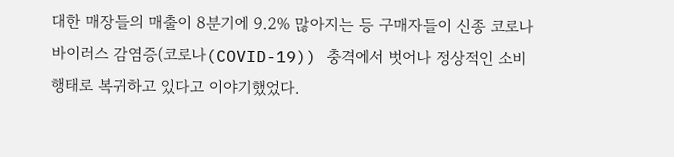대한 매장들의 매출이 8분기에 9.2% 많아지는 등 구매자들이 신종 코로나바이러스 감염증(코로나(COVID-19)) 충격에서 벗어나 정상적인 소비행태로 복귀하고 있다고 이야기했었다.